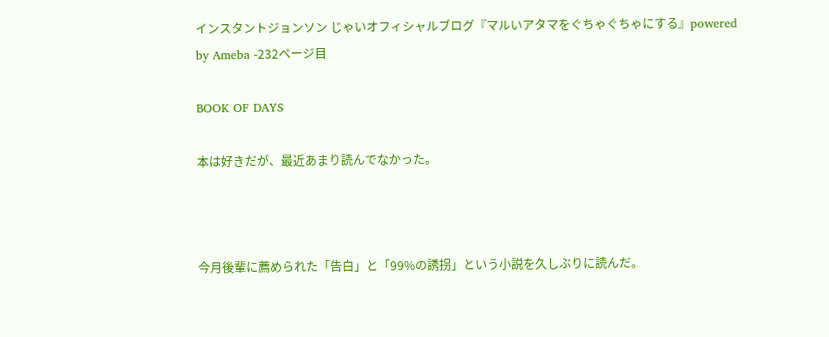インスタントジョンソン じゃいオフィシャルブログ『マルいアタマをぐちゃぐちゃにする』powered by Ameba -232ページ目

BOOK OF DAYS

本は好きだが、最近あまり読んでなかった。



今月後輩に薦められた「告白」と「99%の誘拐」という小説を久しぶりに読んだ。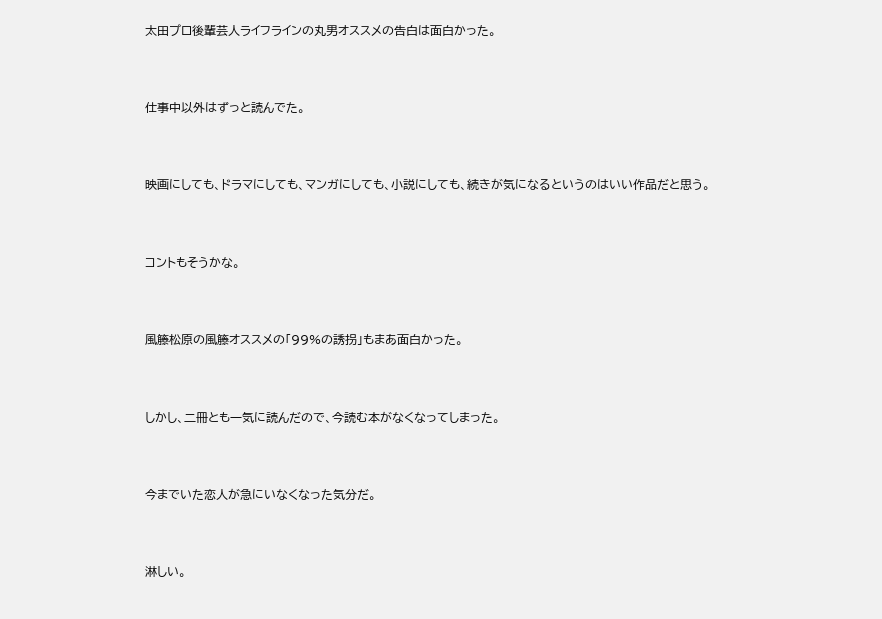太田プロ後輩芸人ライフラインの丸男オススメの告白は面白かった。


仕事中以外はずっと読んでた。


映画にしても、ドラマにしても、マンガにしても、小説にしても、続きが気になるというのはいい作品だと思う。


コントもそうかな。


風籐松原の風籐オススメの「99%の誘拐」もまあ面白かった。


しかし、二冊とも一気に読んだので、今読む本がなくなってしまった。


今までいた恋人が急にいなくなった気分だ。


淋しい。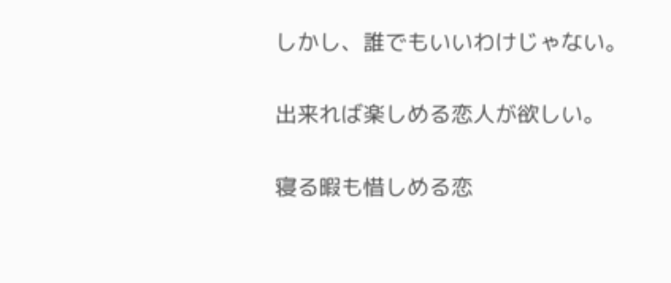しかし、誰でもいいわけじゃない。


出来れば楽しめる恋人が欲しい。


寝る暇も惜しめる恋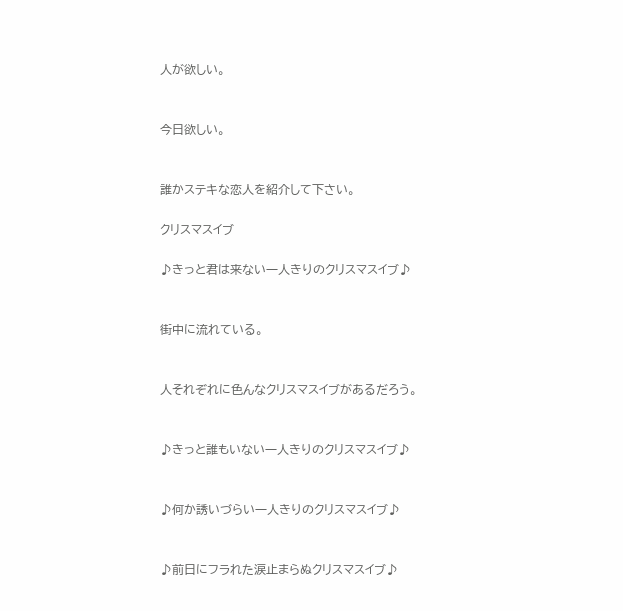人が欲しい。


今日欲しい。


誰かステキな恋人を紹介して下さい。

クリスマスイブ

♪きっと君は来ない一人きりのクリスマスイブ♪


街中に流れている。


人それぞれに色んなクリスマスイブがあるだろう。


♪きっと誰もいない一人きりのクリスマスイブ♪


♪何か誘いづらい一人きりのクリスマスイブ♪


♪前日にフラれた涙止まらぬクリスマスイブ♪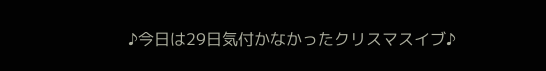♪今日は29日気付かなかったクリスマスイブ♪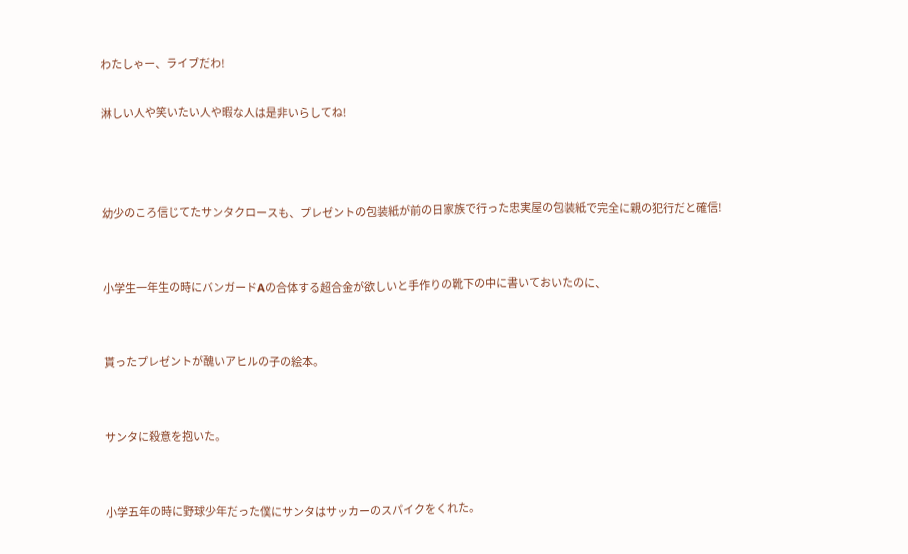わたしゃー、ライブだわ!

淋しい人や笑いたい人や暇な人は是非いらしてね!



幼少のころ信じてたサンタクロースも、プレゼントの包装紙が前の日家族で行った忠実屋の包装紙で完全に親の犯行だと確信!


小学生一年生の時にバンガードAの合体する超合金が欲しいと手作りの靴下の中に書いておいたのに、


貰ったプレゼントが醜いアヒルの子の絵本。


サンタに殺意を抱いた。


小学五年の時に野球少年だった僕にサンタはサッカーのスパイクをくれた。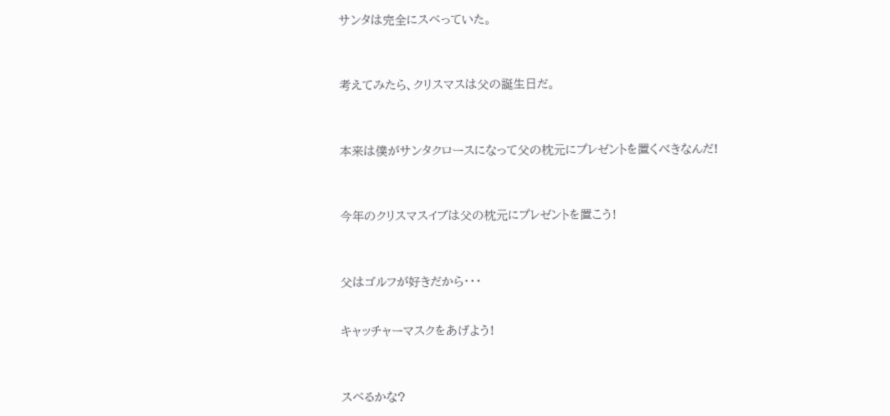サンタは完全にスベっていた。



考えてみたら、クリスマスは父の誕生日だ。



本来は僕がサンタクロースになって父の枕元にプレゼントを置くべきなんだ!



今年のクリスマスイブは父の枕元にプレゼントを置こう!



父はゴルフが好きだから・・・


キャッチャーマスクをあげよう!



スベるかな?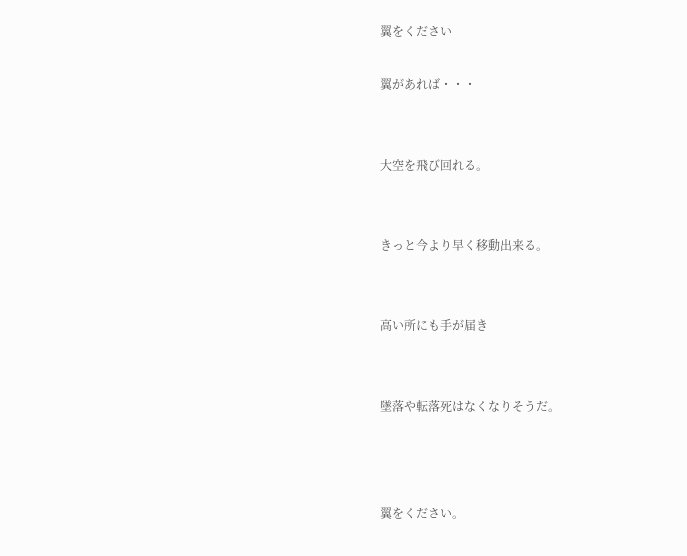翼をください

翼があれば・・・


大空を飛び回れる。


きっと今より早く移動出来る。


高い所にも手が届き


墜落や転落死はなくなりそうだ。



翼をください。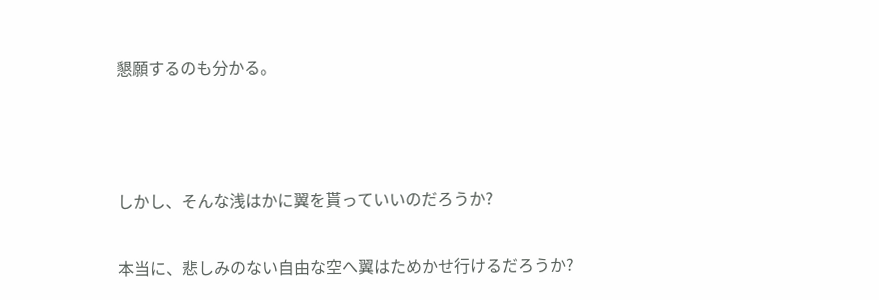懇願するのも分かる。



しかし、そんな浅はかに翼を貰っていいのだろうか?

本当に、悲しみのない自由な空へ翼はためかせ行けるだろうか?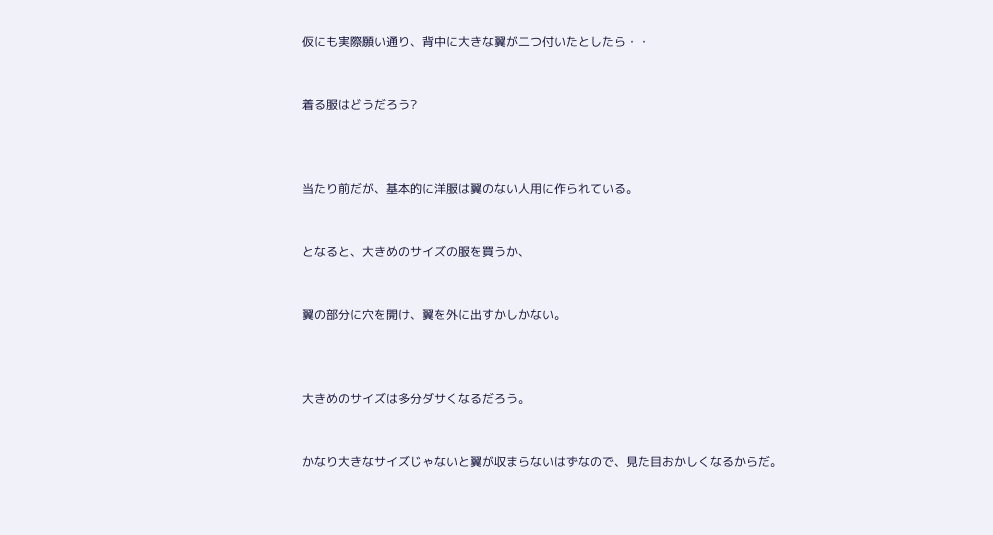仮にも実際願い通り、背中に大きな翼が二つ付いたとしたら・・


着る服はどうだろう?



当たり前だが、基本的に洋服は翼のない人用に作られている。


となると、大きめのサイズの服を買うか、


翼の部分に穴を開け、翼を外に出すかしかない。



大きめのサイズは多分ダサくなるだろう。


かなり大きなサイズじゃないと翼が収まらないはずなので、見た目おかしくなるからだ。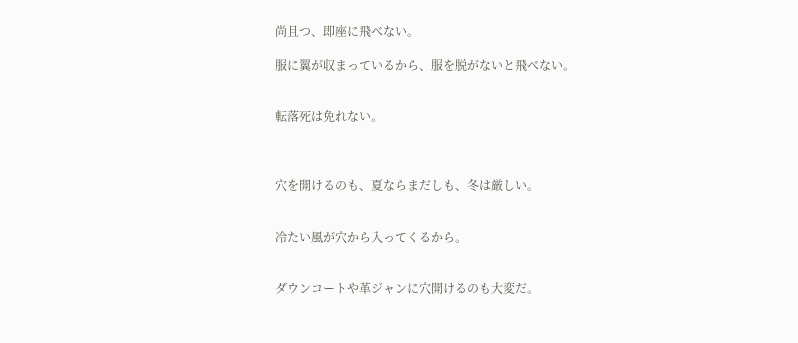尚且つ、即座に飛べない。

服に翼が収まっているから、服を脱がないと飛べない。


転落死は免れない。



穴を開けるのも、夏ならまだしも、冬は厳しい。


冷たい風が穴から入ってくるから。


ダウンコートや革ジャンに穴開けるのも大変だ。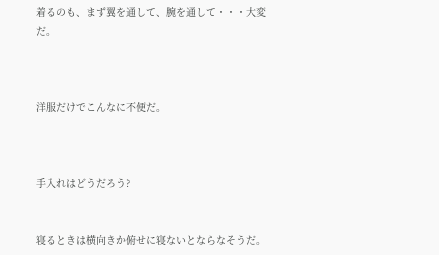着るのも、まず翼を通して、腕を通して・・・大変だ。



洋服だけでこんなに不便だ。



手入れはどうだろう?


寝るときは横向きか俯せに寝ないとならなそうだ。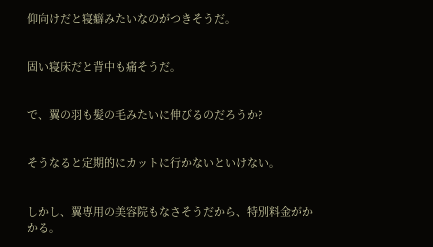仰向けだと寝癖みたいなのがつきそうだ。


固い寝床だと背中も痛そうだ。


で、翼の羽も髪の毛みたいに伸びるのだろうか?


そうなると定期的にカットに行かないといけない。


しかし、翼専用の美容院もなさそうだから、特別料金がかかる。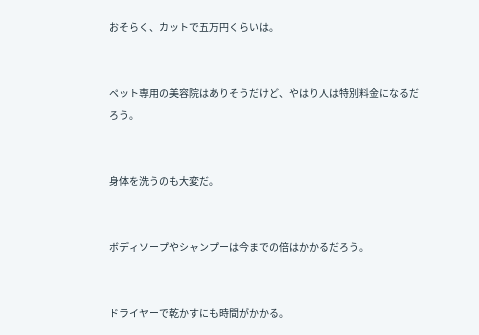おそらく、カットで五万円くらいは。


ペット専用の美容院はありそうだけど、やはり人は特別料金になるだろう。


身体を洗うのも大変だ。


ボディソープやシャンプーは今までの倍はかかるだろう。


ドライヤーで乾かすにも時間がかかる。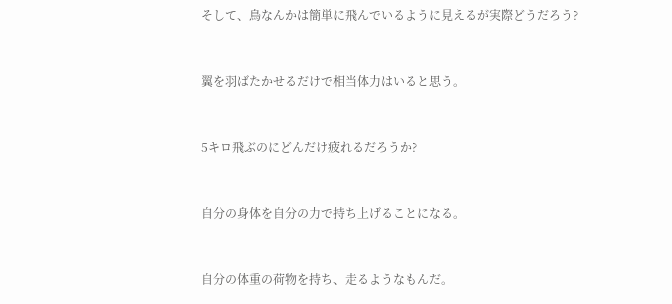そして、鳥なんかは簡単に飛んでいるように見えるが実際どうだろう?


翼を羽ばたかせるだけで相当体力はいると思う。


5キロ飛ぶのにどんだけ疲れるだろうか?


自分の身体を自分の力で持ち上げることになる。


自分の体重の荷物を持ち、走るようなもんだ。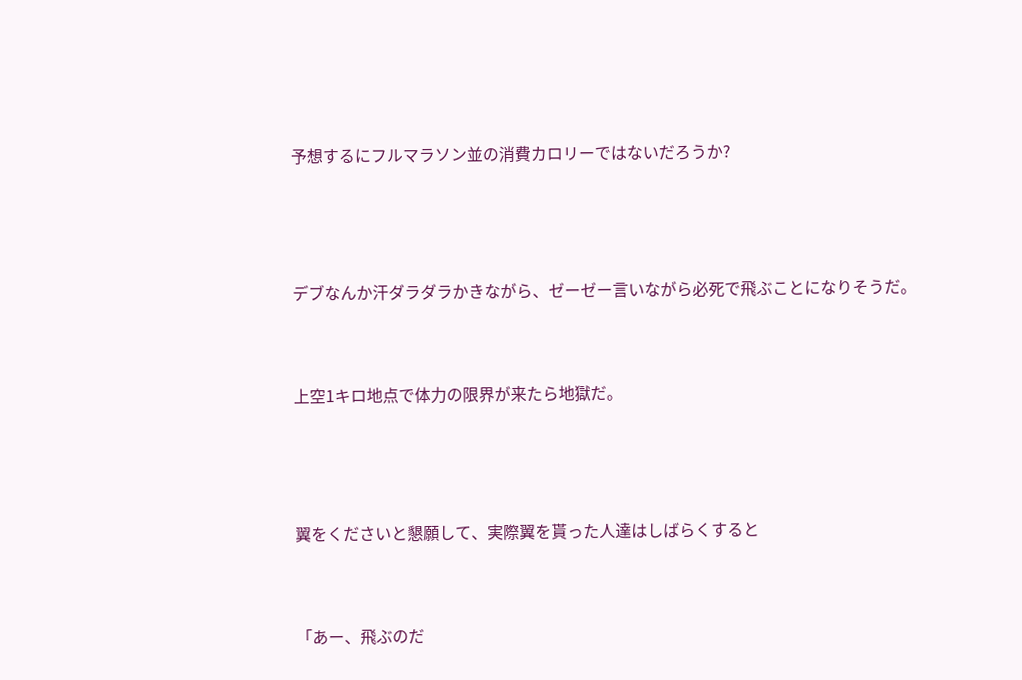予想するにフルマラソン並の消費カロリーではないだろうか?



デブなんか汗ダラダラかきながら、ゼーゼー言いながら必死で飛ぶことになりそうだ。


上空1キロ地点で体力の限界が来たら地獄だ。



翼をくださいと懇願して、実際翼を貰った人達はしばらくすると


「あー、飛ぶのだ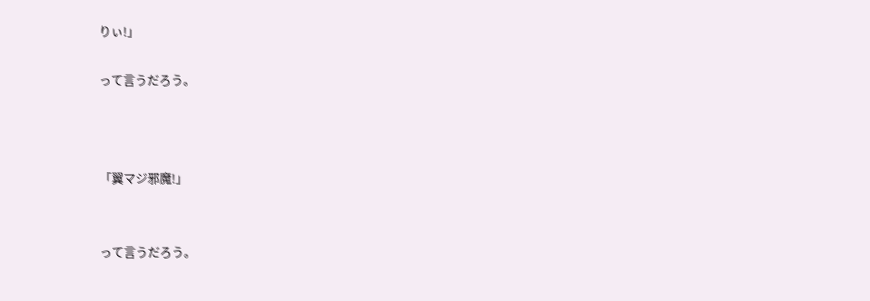りぃ!」

って言うだろう。



「翼マジ邪魔!」


って言うだろう。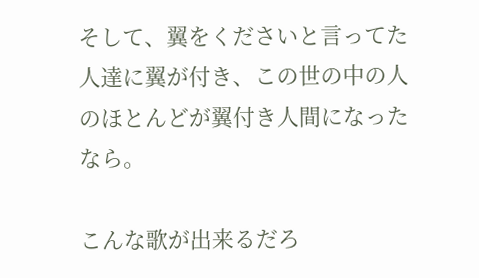そして、翼をくださいと言ってた人達に翼が付き、この世の中の人のほとんどが翼付き人間になったなら。

こんな歌が出来るだろ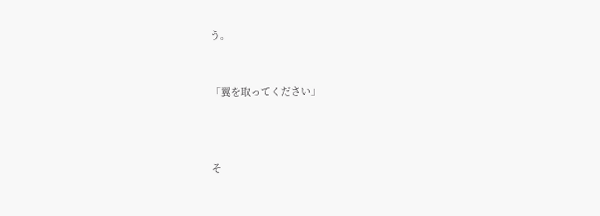う。


「翼を取ってください」



そ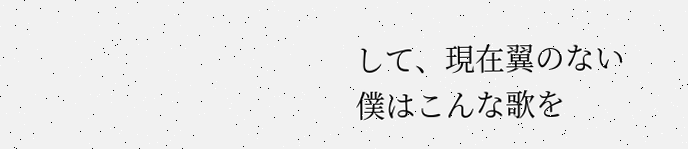して、現在翼のない僕はこんな歌を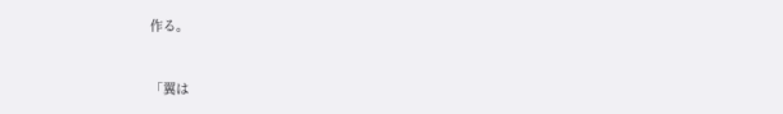作る。


「翼は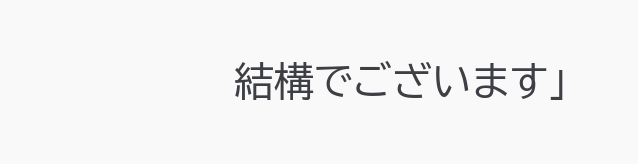結構でございます」